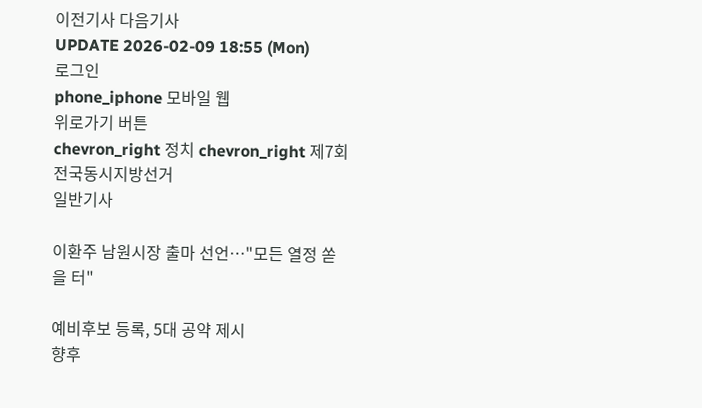이전기사 다음기사
UPDATE 2026-02-09 18:55 (Mon)
로그인
phone_iphone 모바일 웹
위로가기 버튼
chevron_right 정치 chevron_right 제7회 전국동시지방선거
일반기사

이환주 남원시장 출마 선언…"모든 열정 쏟을 터"

예비후보 등록, 5대 공약 제시
향후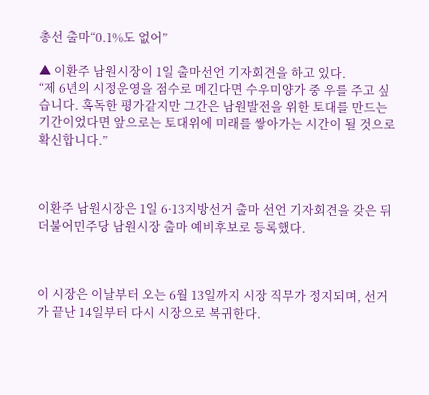총선 출마“0.1%도 없어”

▲ 이환주 남원시장이 1일 출마선언 기자회견을 하고 있다.
“제 6년의 시정운영을 점수로 메긴다면 수우미양가 중 우를 주고 싶습니다. 혹독한 평가같지만 그간은 남원발전을 위한 토대를 만드는 기간이었다면 앞으로는 토대위에 미래를 쌓아가는 시간이 될 것으로 확신합니다.”



이환주 남원시장은 1일 6·13지방선거 출마 선언 기자회견을 갖은 뒤 더불어민주당 남원시장 출마 예비후보로 등록했다.



이 시장은 이날부터 오는 6월 13일까지 시장 직무가 정지되며, 선거가 끝난 14일부터 다시 시장으로 복귀한다.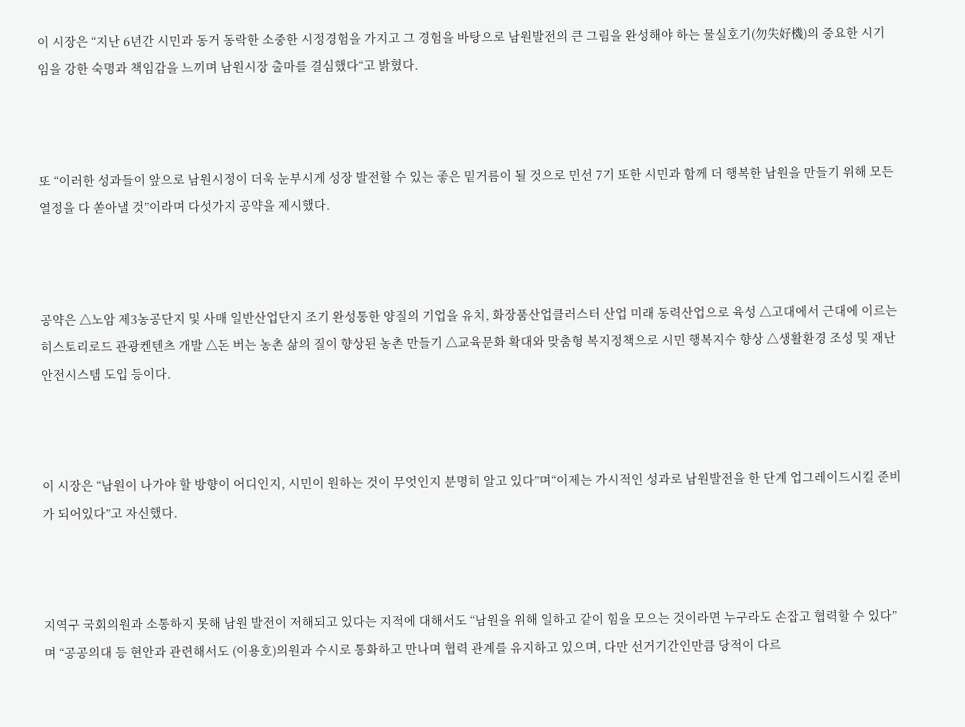이 시장은 “지난 6년간 시민과 동거 동락한 소중한 시정경험을 가지고 그 경험을 바탕으로 남원발전의 큰 그림을 완성해야 하는 물실호기(勿失好機)의 중요한 시기임을 강한 숙명과 책임감을 느끼며 남원시장 출마를 결심했다“고 밝혔다.



또 “이러한 성과들이 앞으로 남원시정이 더욱 눈부시게 성장 발전할 수 있는 좋은 밑거름이 될 것으로 민선 7기 또한 시민과 함께 더 행복한 남원을 만들기 위해 모든 열정을 다 쏟아낼 것”이라며 다섯가지 공약을 제시했다.



공약은 △노암 제3농공단지 및 사매 일반산업단지 조기 완성통한 양질의 기업을 유치, 화장품산업클러스터 산업 미래 동력산업으로 육성 △고대에서 근대에 이르는 히스토리로드 관광켄텐츠 개발 △돈 버는 농촌 삶의 질이 향상된 농촌 만들기 △교육문화 확대와 맞춤형 복지정책으로 시민 행복지수 향상 △생활환경 조성 및 재난안전시스템 도입 등이다.



이 시장은 “남원이 나가야 할 방향이 어디인지, 시민이 원하는 것이 무엇인지 분명히 알고 있다”며“이제는 가시적인 성과로 남원발전을 한 단계 업그레이드시킬 준비가 되어있다”고 자신했다.



지역구 국회의원과 소통하지 못해 남원 발전이 저해되고 있다는 지적에 대해서도 “남원을 위해 일하고 같이 힘을 모으는 것이라면 누구라도 손잡고 협력할 수 있다”며 “공공의대 등 현안과 관련해서도 (이용호)의원과 수시로 통화하고 만나며 협력 관계를 유지하고 있으며, 다만 선거기간인만큼 당적이 다르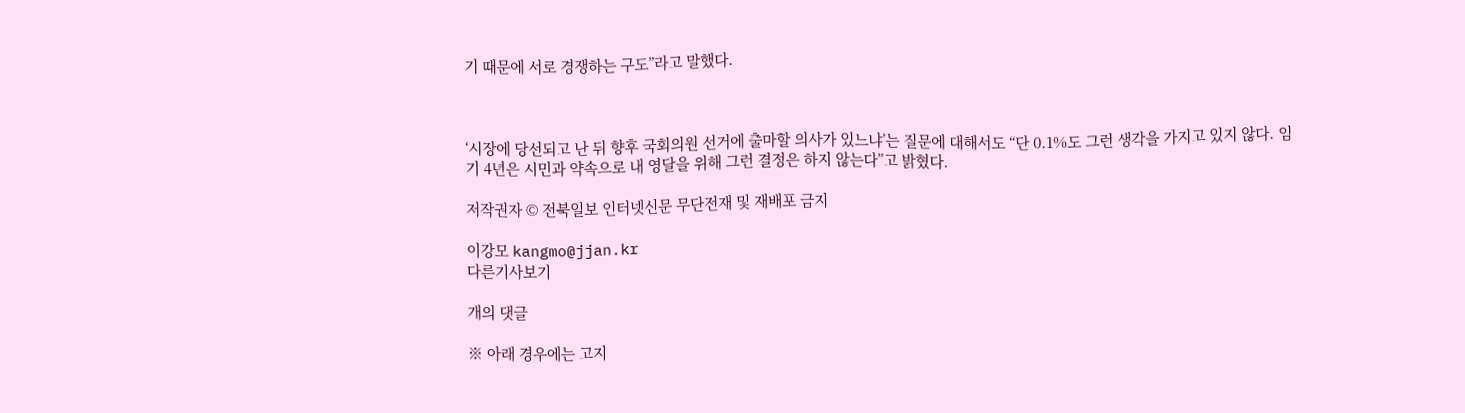기 때문에 서로 경쟁하는 구도”라고 말했다.



‘시장에 당선되고 난 뒤 향후 국회의원 선거에 출마할 의사가 있느냐’는 질문에 대해서도 “단 0.1%도 그런 생각을 가지고 있지 않다. 임기 4년은 시민과 약속으로 내 영달을 위해 그런 결정은 하지 않는다”고 밝혔다.

저작권자 © 전북일보 인터넷신문 무단전재 및 재배포 금지

이강모 kangmo@jjan.kr
다른기사보기

개의 댓글

※ 아래 경우에는 고지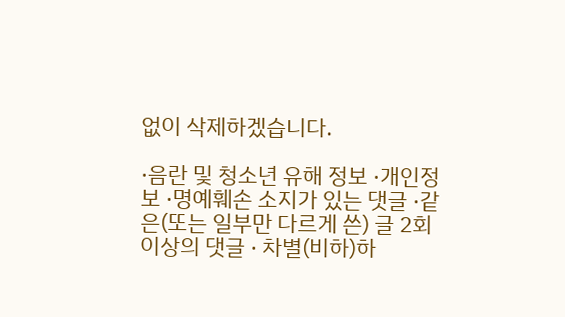없이 삭제하겠습니다.

·음란 및 청소년 유해 정보 ·개인정보 ·명예훼손 소지가 있는 댓글 ·같은(또는 일부만 다르게 쓴) 글 2회 이상의 댓글 · 차별(비하)하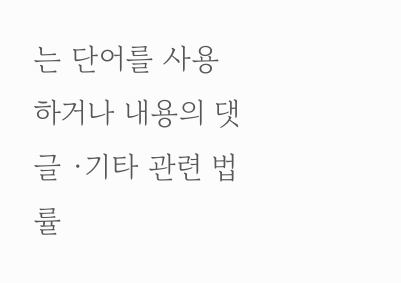는 단어를 사용하거나 내용의 댓글 ·기타 관련 법률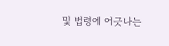및 법령에 어긋나는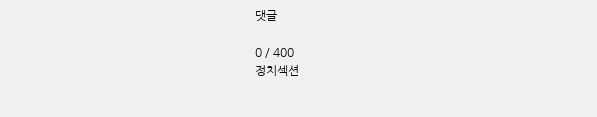댓글

0 / 400
정치섹션